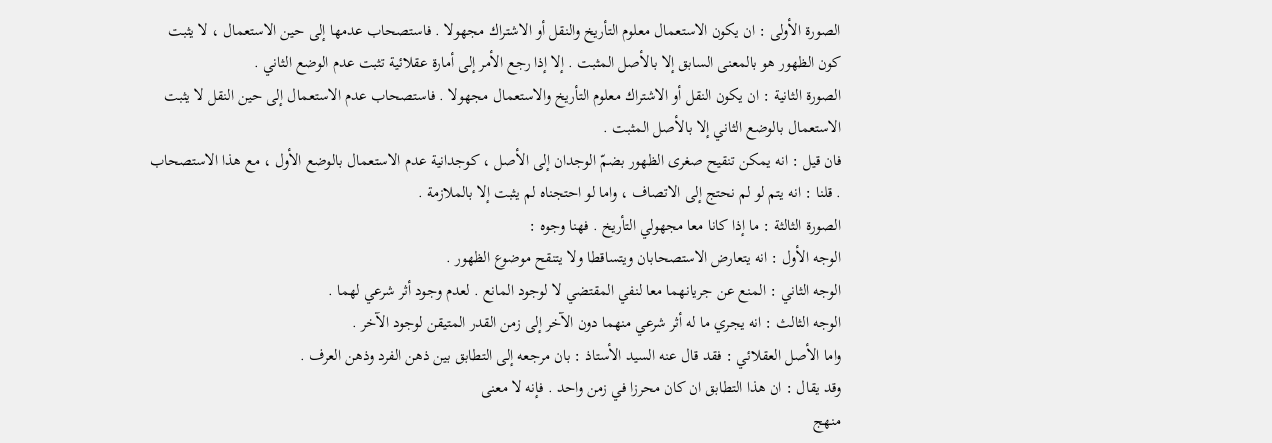الصورة الأولى : ان يكون الاستعمال معلوم التأريخ والنقل أو الاشتراك مجهولا . فاستصحاب عدمها إلى حين الاستعمال ، لا يثبت كون الظهور هو بالمعنى السابق إلا بالأصل المثبت . إلا إذا رجع الأمر إلى أمارة عقلائية تثبت عدم الوضع الثاني .
الصورة الثانية : ان يكون النقل أو الاشتراك معلوم التأريخ والاستعمال مجهولا . فاستصحاب عدم الاستعمال إلى حين النقل لا يثبت الاستعمال بالوضع الثاني إلا بالأصل المثبت .
فان قيل : انه يمكن تنقيح صغرى الظهور بضمّ الوجدان إلى الأصل ، كوجدانية عدم الاستعمال بالوضع الأول ، مع هذا الاستصحاب . قلنا : انه يتم لو لم نحتج إلى الاتصاف ، واما لو احتجناه لم يثبت إلا بالملازمة .
الصورة الثالثة : ما إذا كانا معا مجهولي التأريخ . فهنا وجوه :
الوجه الأول : انه يتعارض الاستصحابان ويتساقطا ولا يتنقح موضوع الظهور .
الوجه الثاني : المنع عن جريانهما معا لنفي المقتضي لا لوجود المانع . لعدم وجود أثر شرعي لهما .
الوجه الثالث : انه يجري ما له أثر شرعي منهما دون الآخر إلى زمن القدر المتيقن لوجود الآخر .
واما الأصل العقلائي : فقد قال عنه السيد الأستاذ : بان مرجعه إلى التطابق بين ذهن الفرد وذهن العرف .
وقد يقال : ان هذا التطابق ان كان محرزا في زمن واحد . فإنه لا معنى
منهج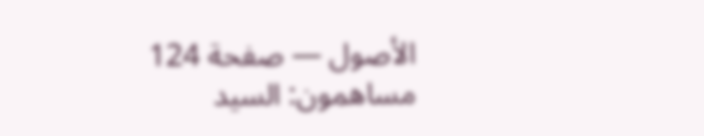الأصول — صفحة 124
مساهمون: السيد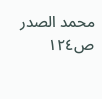محمد الصدر
ص١٢٤